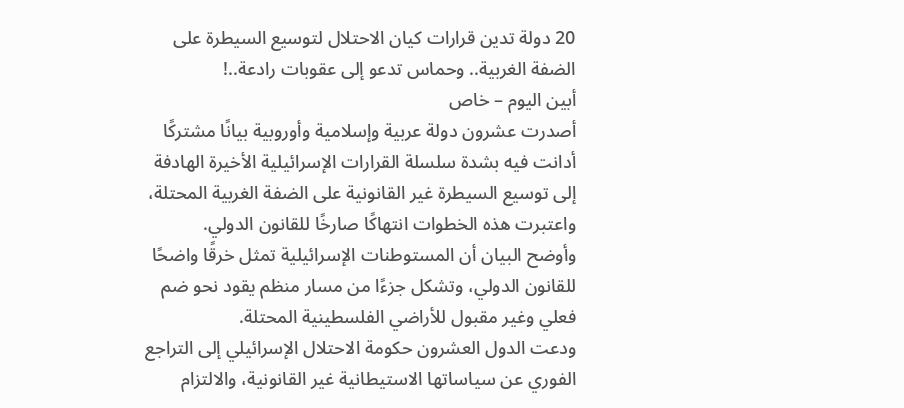20 دولة تدين قرارات كيان الاحتلال لتوسيع السيطرة على الضفة الغربية.. وحماس تدعو إلى عقوبات رادعة..!
أبين اليوم – خاص
أصدرت عشرون دولة عربية وإسلامية وأوروبية بيانًا مشتركًا أدانت فيه بشدة سلسلة القرارات الإسرائيلية الأخيرة الهادفة إلى توسيع السيطرة غير القانونية على الضفة الغربية المحتلة، واعتبرت هذه الخطوات انتهاكًا صارخًا للقانون الدولي.
وأوضح البيان أن المستوطنات الإسرائيلية تمثل خرقًا واضحًا للقانون الدولي، وتشكل جزءًا من مسار منظم يقود نحو ضم فعلي وغير مقبول للأراضي الفلسطينية المحتلة.
ودعت الدول العشرون حكومة الاحتلال الإسرائيلي إلى التراجع الفوري عن سياساتها الاستيطانية غير القانونية، والالتزام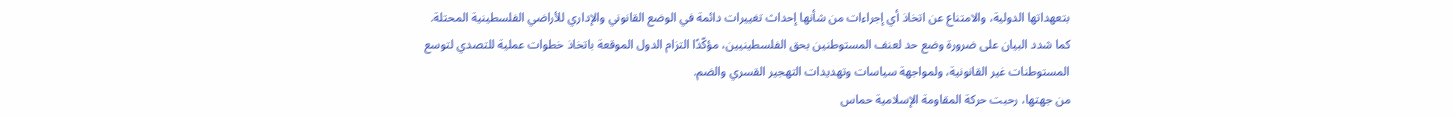بتعهداتها الدولية، والامتناع عن اتخاذ أي إجراءات من شأنها إحداث تغييرات دائمة في الوضع القانوني والإداري للأراضي الفلسطينية المحتلة.
كما شدد البيان على ضرورة وضع حد لعنف المستوطنين بحق الفلسطينيين، مؤكّدًا التزام الدول الموقعة باتخاذ خطوات عملية للتصدي لتوسع المستوطنات غير القانونية، ولمواجهة سياسات وتهديدات التهجير القسري والضم.
من جهتها، رحبت حركة المقاومة الإسلامية حماس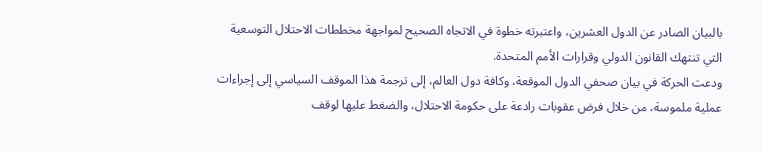بالبيان الصادر عن الدول العشرين، واعتبرته خطوة في الاتجاه الصحيح لمواجهة مخططات الاحتلال التوسعية التي تنتهك القانون الدولي وقرارات الأمم المتحدة.
ودعت الحركة في بيان صحفي الدول الموقعة، وكافة دول العالم، إلى ترجمة هذا الموقف السياسي إلى إجراءات عملية ملموسة، من خلال فرض عقوبات رادعة على حكومة الاحتلال، والضغط عليها لوقف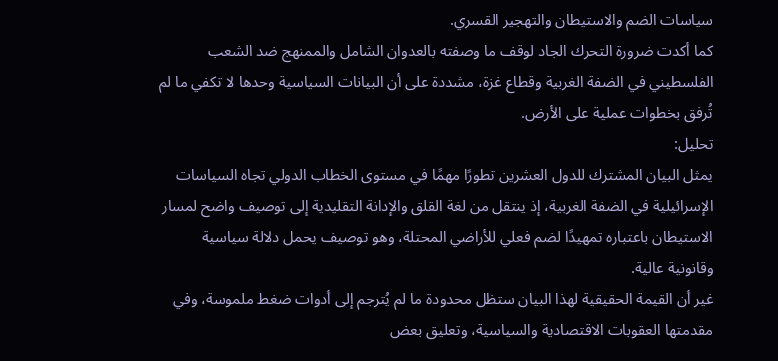سياسات الضم والاستيطان والتهجير القسري.
كما أكدت ضرورة التحرك الجاد لوقف ما وصفته بالعدوان الشامل والممنهج ضد الشعب الفلسطيني في الضفة الغربية وقطاع غزة، مشددة على أن البيانات السياسية وحدها لا تكفي ما لم تُرفق بخطوات عملية على الأرض.
تحليل:
يمثل البيان المشترك للدول العشرين تطورًا مهمًا في مستوى الخطاب الدولي تجاه السياسات الإسرائيلية في الضفة الغربية، إذ ينتقل من لغة القلق والإدانة التقليدية إلى توصيف واضح لمسار الاستيطان باعتباره تمهيدًا لضم فعلي للأراضي المحتلة، وهو توصيف يحمل دلالة سياسية وقانونية عالية.
غير أن القيمة الحقيقية لهذا البيان ستظل محدودة ما لم يُترجم إلى أدوات ضغط ملموسة، وفي مقدمتها العقوبات الاقتصادية والسياسية، وتعليق بعض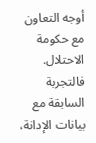أوجه التعاون مع حكومة الاحتلال.
فالتجربة السابقة مع بيانات الإدانة،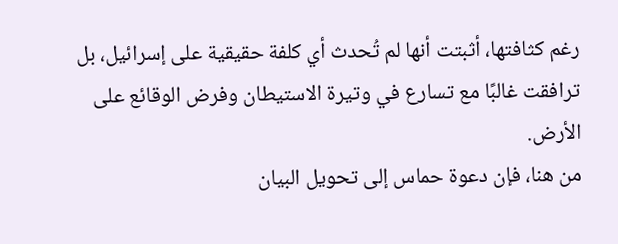رغم كثافتها، أثبتت أنها لم تُحدث أي كلفة حقيقية على إسرائيل، بل ترافقت غالبًا مع تسارع في وتيرة الاستيطان وفرض الوقائع على الأرض.
من هنا، فإن دعوة حماس إلى تحويل البيان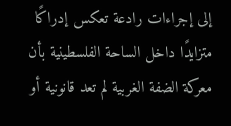إلى إجراءات رادعة تعكس إدراكًا متزايدًا داخل الساحة الفلسطينية بأن معركة الضفة الغربية لم تعد قانونية أو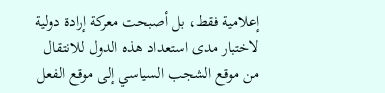إعلامية فقط، بل أصبحت معركة إرادة دولية لاختبار مدى استعداد هذه الدول للانتقال من موقع الشجب السياسي إلى موقع الفعل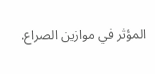المؤثر في موازين الصراع.